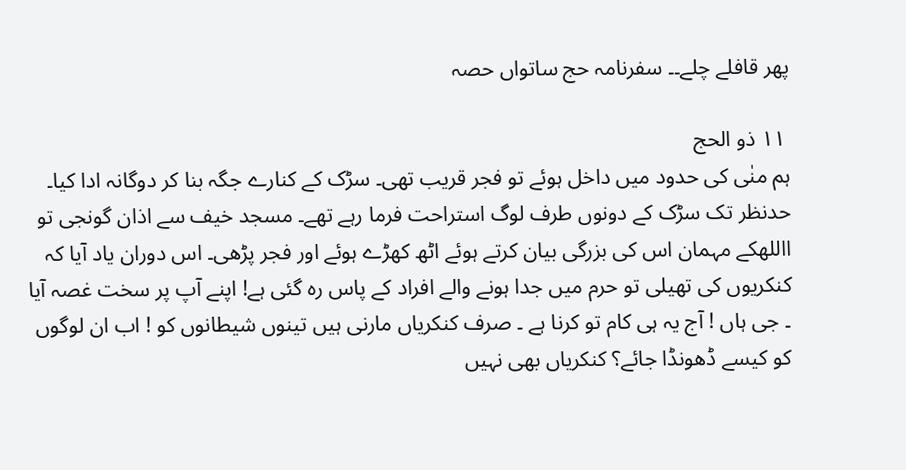پھر قافلے چلے۔۔ سفرنامہ حج ساتواں حصہ

 ۱۱ ذو الحج
ہم منٰی کی حدود میں داخل ہوئے تو فجر قریب تھی۔ سڑک کے کنارے جگہ بنا کر دوگانہ ادا کیا۔ حدنظر تک سڑک کے دونوں طرف لوگ استراحت فرما رہے تھے۔ مسجد خیف سے اذان گونجی تو االلهکے مہمان اس کی بزرگی بیان کرتے ہوئے اٹھ کھڑے ہوئے اور فجر پڑھی۔ اس دوران یاد آیا کہ کنکریوں کی تھیلی تو حرم میں جدا ہونے والے افراد کے پاس رہ گئی ہے! اپنے آپ پر سخت غصہ آیا ۔ جی ہاں ! آج یہ ہی کام تو کرنا ہے ۔ صرف کنکریاں مارنی ہیں تینوں شیطانوں کو ! اب ان لوگوں کو کیسے ڈھونڈا جائے؟ کنکریاں بھی نہیں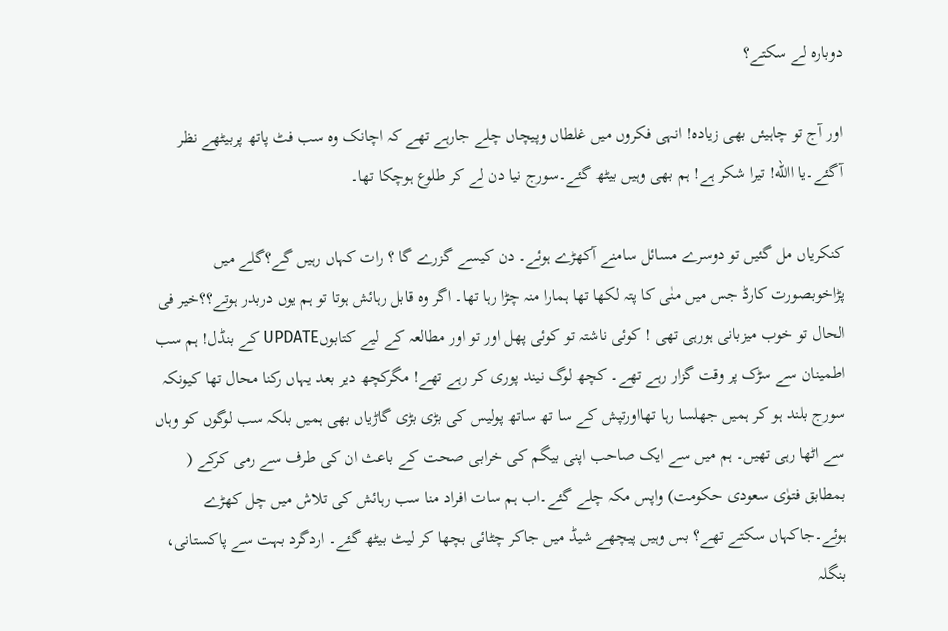دوبارہ لے سکتے؟

اور آج تو چاہیئں بھی زیادہ! انہی فکروں میں غلطاں وپیچاں چلے جارہے تھے کہ اچانک وہ سب فٹ پاتھ پربیٹھے نظر آگئے۔یا االله! تیرا شکر ہے! ہم بھی وہیں بیٹھ گئے۔سورج نیا دن لے کر طلوع ہوچکا تھا۔

کنکریاں مل گئیں تو دوسرے مسائل سامنے آکھڑے ہوئے۔ دن کیسے گزرے گا ؟ رات کہاں رہیں گے؟گلے میں پڑاخوبصورت کارڈ جس میں منٰی کا پتہ لکھا تھا ہمارا منہ چڑا رہا تھا۔ اگر وہ قابل رہائش ہوتا تو ہم یوں دربدر ہوتے؟؟خیر فی الحال تو خوب میزبانی ہورہی تھی ! کوئی ناشتہ تو کوئی پھل اور تو اور مطالعہ کے لیے کتابوںUPDATE کے بنڈل! ہم سب اطمینان سے سڑک پر وقت گزار رہے تھے۔ کچھ لوگ نیند پوری کر رہے تھے! مگرکچھ دیر بعد یہاں رکنا محال تھا کیونکہ سورج بلند ہو کر ہمیں جھلسا رہا تھااورتپش کے سا تھ ساتھ پولیس کی بڑی بڑی گاڑیاں بھی ہمیں بلکہ سب لوگوں کو وہاں سے اٹھا رہی تھیں۔ ہم میں سے ایک صاحب اپنی بیگم کی خرابی صحت کے باعث ان کی طرف سے رمی کرکے ( بمطابق فتوٰی سعودی حکومت) واپس مکہ چلے گئے۔اب ہم سات افراد منا سب رہائش کی تلاش میں چل کھڑے ہوئے۔جاکہاں سکتے تھے؟ بس وہیں پیچھے شیڈ میں جاکر چٹائی بچھا کر لیٹ بیٹھ گئے۔ اردگرد بہت سے پاکستانی، بنگلہ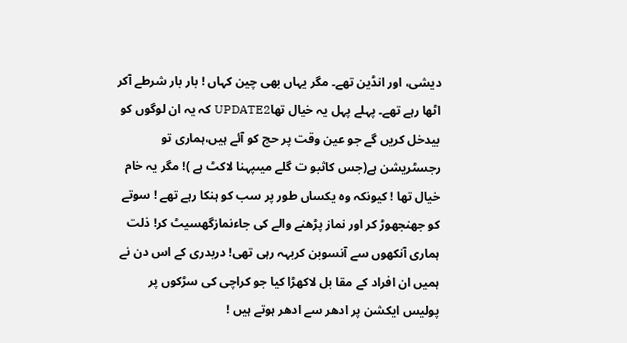دیشی، اور انڈین تھے۔ مگر یہاں بھی چین کہاں ! بار بار شرطے آکر اٹھا رہے تھے۔ پہلے پہل یہ خیال تھاUPDATE2 کہ یہ ان لوگوں کو بیدخل کریں گے جو عین وقت پر حج کو آئے ہیں،ہماری تو رجسٹریشن ہے(جس کاثبو ت گلے میںپہنا لاکٹ ہے )! مگر یہ خام خیال تھا ! کیونکہ وہ یکساں طور پر سب کو ہنکا رہے تھے ! سوتے کو جھنجھوڑ کر اور نماز پڑھنے والے کی جاءنمازگھسیٹ کر! ذلت ہماری آنکھوں سے آنسوبن کربہہ رہی تھی! دربدری کے اس دن نے ہمیں ان افراد کے مقا بل لاکھڑا کیا جو کراچی کی سڑکوں پر پولیس ایکشن پر ادھر سے ادھر ہوتے ہیں !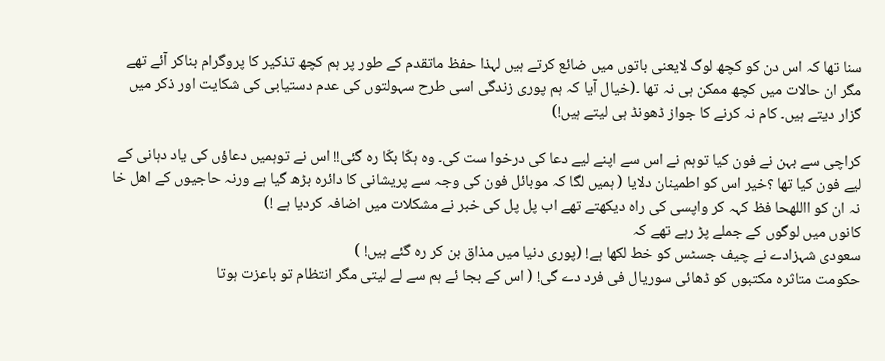سنا تھا کہ اس دن کو کچھ لوگ لایعنی باتوں میں ضائع کرتے ہیں لہذا حفظ ماتقدم کے طور پر ہم کچھ تذکیر کا پروگرام بناکر آئے تھے مگر ان حالات میں کچھ ممکن ہی نہ تھا ۔(خیال آیا کہ ہم پوری زندگی اسی طرح سہولتوں کی عدم دستیابی کی شکایت اور ذکر میں گزار دیتے ہیں۔ کام نہ کرنے کا جواز ڈھونڈ ہی لیتے ہیں!)

کراچی سے بہن نے فون کیا توہم نے اس سے اپنے لیے دعا کی درخوا ست کی۔ وہ ہکّا بکّا رہ گئی!! اس نے توہمیں دعاؤں کی یاد دہانی کے لیے فون کیا تھا ؟خیر اس کو اطمینان دلایا ( ہمیں لگا کہ موبائل فون کی وجہ سے پریشانی کا دائرہ بڑھ گیا ہے ورنہ حاجیوں کے اھل خا نہ ان کو االلهحا فظ کہہ کر واپسی کی راہ دیکھتے تھے اب پل پل کی خبر نے مشکلات میں اضافہ کردیا ہے !)
کانوں میں لوگوں کے جملے پڑ رہے تھے کہ
سعودی شہزادے نے چیف جسٹس کو خط لکھا ہے! (پوری دنیا میں مذاق بن کر رہ گئے ہیں! )
حکومت متاثرہ مکتبوں کو ڈھائی سوریال فی فرد دے گی! ( اس کے بجا ئے ہم سے لے لیتی مگر انتظام تو باعزت ہوتا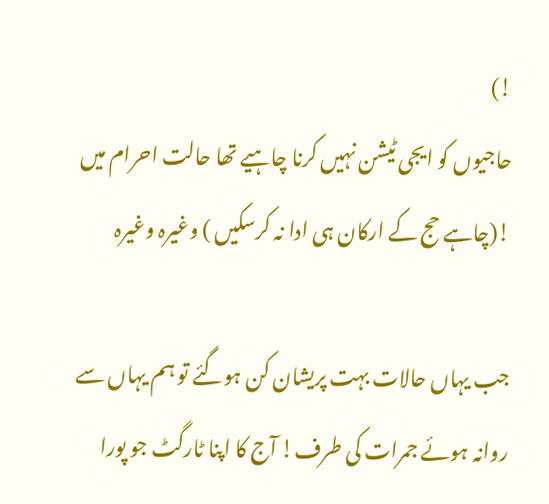!)
حاجیوں کو ایجی ٹیشن نہیں کرنا چاہیے تھا حالت احرام میں !(چاہے حج کے ارکان ہی ادا نہ کرسکیں ) وغیرہ وغیرہ

جب یہاں حالات بہت پریشان کن ہوگئے تو ہم یہاں سے روانہ ہوئے جمرات کی طرف! آج کا اپنا ٹارگٹ جو پورا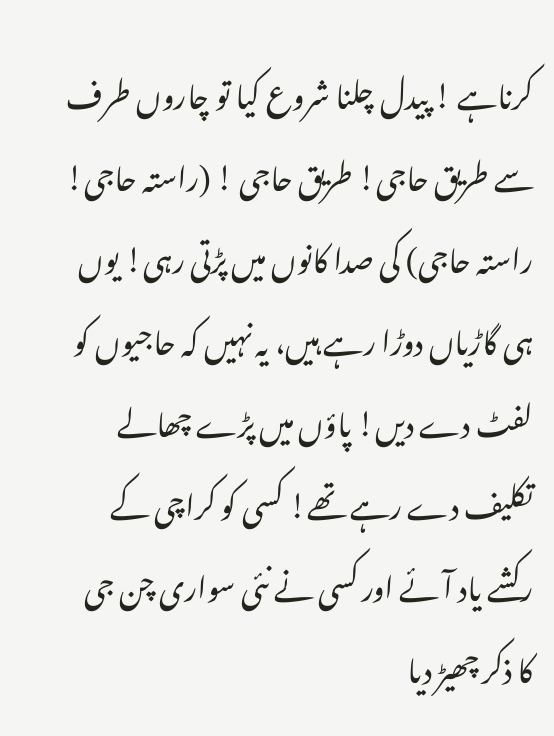کرناہے ! پیدل چلنا شروع کیا تو چاروں طرف سے طریق حاجی! طریق حاجی ! (راستہ حاجی! راستہ حاجی) کی صدا کانوں میں پڑتی رہی! یوں ہی گاڑیاں دوڑا رہے ہیں، یہ نہیں کہ حاجیوں کو لفٹ دے دیں! پاؤں میں پڑے چھالے تکلیف دے رہے تھے! کسی کو کراچی کے رکشے یاد آئے اور کسی نے نئی سواری چن جی کا ذکر چھیڑ دیا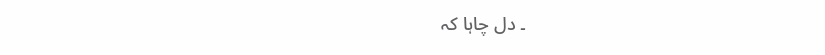۔ دل چاہا کہ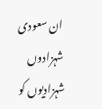ان سعودی شہزادوں شہزادیوں کو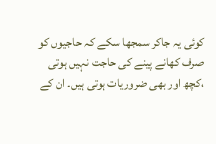کوئی یہ جاکر سمجھا سکے کہ حاجیوں کو صرف کھانے پینے کی حاجت نہیں ہوتی ،کچھ اور بھی ضروریات ہوتی ہیں۔ ان کے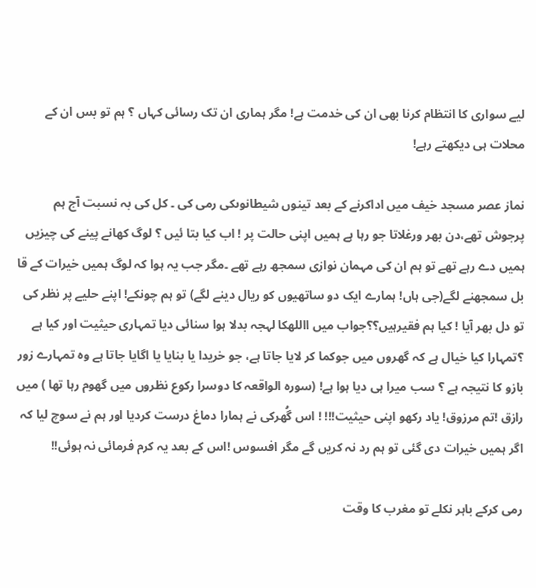لیے سواری کا انتظام کرنا بھی ان کی خدمت ہے! مگر ہماری ان تک رسائی کہاں ؟ ہم تو بس ان کے محلات ہی دیکھتے رہے!

نماز عصر مسجد خیف میں اداکرنے کے بعد تینوں شیطانوںکی رمی کی ۔ کل کی بہ نسبت آج ہم پرجوش تھے،دن بھر ورغلاتا جو رہا ہے ہمیں اپنی حالت پر ! اب کیا بتا ئیں ؟ لوگ کھانے پینے کی چیزیں ہمیں دے رہے تھے تو ہم ان کی مہمان نوازی سمجھ رہے تھے ۔مگر جب یہ ہوا کہ لوگ ہمیں خیرات کے قا بل سمجھنے لگے(جی ہاں! ہمارے ایک دو ساتھیوں کو ریال دینے لگے) تو ہم چونکے! اپنے حلیے پر نظر کی تو دل بھر آیا ! کیا ہم فقیرہیں؟؟جواب میں االلهکا لہجہ بدلا ہوا سنائی دیا تمہاری حیثیت اور کیا ہے ؟تمہارا کیا خیال ہے کہ گھروں میں جوکما کر لایا جاتا ہے، جو خریدا یا بنایا یا اگایا جاتا ہے وہ تمہارے زور بازو کا نتیجہ ہے ؟ سب میرا ہی دیا ہوا ہے! (سورہ الواقعہ کا دوسرا رکوع نظروں میں گھوم رہا تھا ) میں رازق !تم مرزوق! یاد رکھو اپنی حیثیت!!! ! اس گُھرکی نے ہمارا دماغ درست کردیا اور ہم نے سوچ لیا کہ اگر ہمیں خیرات دی گئی تو ہم رد نہ کریں گے مگر افسوس !اس کے بعد یہ کرم فرمائی نہ ہوئی!!

رمی کرکے باہر نکلے تو مغرب کا وقت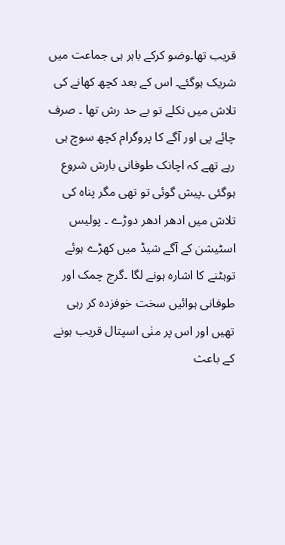قریب تھا۔وضو کرکے باہر ہی جماعت میں شریک ہوگئے۔ اس کے بعد کچھ کھانے کی تلاش میں نکلے تو بے حد رش تھا ۔ صرف چائے پی اور آگے کا پروگرام کچھ سوچ ہی رہے تھے کہ اچانک طوفانی بارش شروع ہوگئی ۔پیش گوئی تو تھی مگر پناہ کی تلاش میں ادھر ادھر دوڑے ۔ پولیس اسٹیشن کے آگے شیڈ میں کھڑے ہوئے توہٹنے کا اشارہ ہونے لگا ۔گرج چمک اور طوفانی ہوائیں سخت خوفزدہ کر رہی تھیں اور اس پر منٰی اسپتال قریب ہونے کے باعث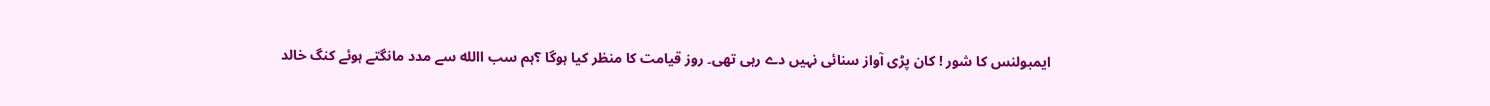ایمبولنس کا شور ! کان پڑی آواز سنائی نہیں دے رہی تھی۔ روز قیامت کا منظر کیا ہوگا ؟ہم سب االله سے مدد مانگتے ہوئے کنگ خالد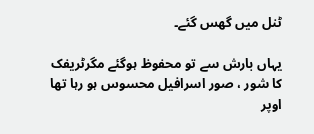ٹنل میں گھس گئے۔

یہاں بارش سے تو محفوظ ہوگئے مگرٹریفک کا شور ، صور اسرافیل محسوس ہو رہا تھا اوپر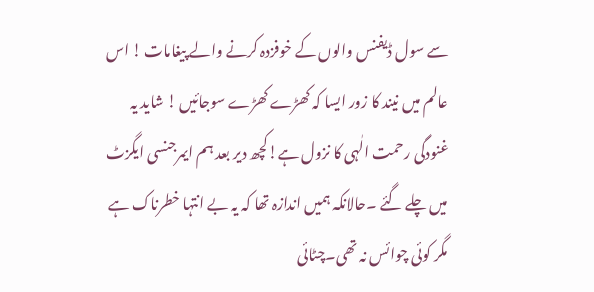سے سول ڈیفنس والوں کے خوفزدہ کرنے والے پیغامات ! اس عالم میں نیند کا زور ایسا کہ کھڑے کھڑے سوجائیں ! شاید یہ غنودگی رحمت الٰہی کا نزول ہے!کچھ دیر بعد ہم ایمرجنسی ایگزٹ میں چلے گئے ۔حالانکہ ہمیں اندازہ تھا کہ یہ بے انتہا خطرناک ہے مگر کوئی چوائس نہ تھی۔چٹائی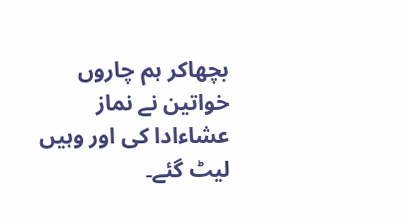بچھاکر ہم چاروں خواتین نے نماز عشاءادا کی اور وہیں لیٹ گئے۔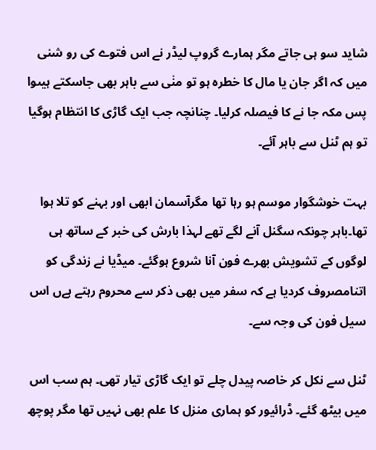شاید سو ہی جاتے مگر ہمارے گروپ لیڈر نے اس فتوے کی رو شنی میں کہ اگر جان یا مال کا خطرہ ہو تو منٰی سے باہر بھی جاسکتے ہیںوا پس مکہ جا نے کا فیصلہ کرلیا۔ چنانچہ جب ایک گاڑی کا انتظام ہوگیا تو ہم ٹنل سے باہر آئے۔

بہت خوشگوار موسم ہو رہا تھا مگرآسمان ابھی اور بہنے کو تلا ہوا تھا۔باہر چونکہ سگنل آنے لگے تھے لہذا بارش کی خبر کے ساتھ ہی لوگوں کے تشویش بھرے فون آنا شروع ہوگئے۔ میڈیا نے زندگی کو اتنامصروف کردیا ہے کہ سفر میں بھی ذکر سے محروم رہتے ہےں اس سیل فون کی وجہ سے۔

ٹنل سے نکل کر خاصہ پیدل چلے تو ایک گاڑی تیار تھی۔ ہم سب اس میں بیٹھ گئے۔ ڈرائیور کو ہماری منزل کا علم بھی نہیں تھا مگر پوچھ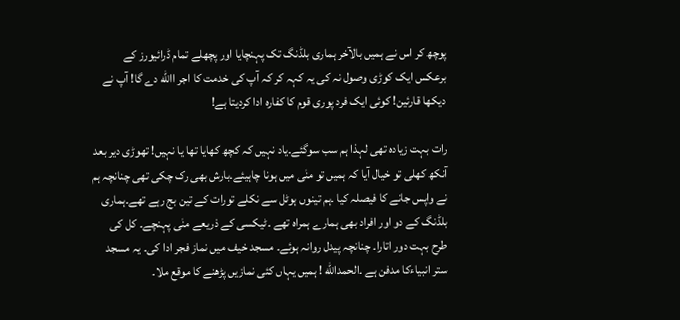پوچھ کر اس نے ہمیں بالآخر ہماری بلڈنگ تک پہنچایا اور پچھلے تمام ڈرائیورز کے برعکس ایک کوڑی وصول نہ کی یہ کہہ کر کہ آپ کی خدمت کا اجر االله دے گا! آپ نے دیکھا قارئین! کوئی ایک فرد پوری قوم کا کفارہ ادا کردیتا ہے!

رات بہت زیادہ تھی لہذا ہم سب سوگئے۔یاد نہیں کہ کچھ کھایا تھا یا نہیں! تھوڑی دیر بعد آنکھ کھلی تو خیال آیا کہ ہمیں تو منٰی میں ہونا چاہیئے۔بارش بھی رک چکی تھی چنانچہ ہم نے واپس جانے کا فیصلہ کیا ۔ہم تینوں ہوٹل سے نکلے تورات کے تین بج رہے تھے۔ہماری بلڈنگ کے دو اور افراد بھی ہمارے ہمراہ تھے ۔ٹیکسی کے ذریعے منٰی پہنچے۔ کل کی طرح بہت دور اتارا۔ چنانچہ پیدل روانہ ہوئے۔ مسجد خیف میں نماز فجر ادا کی۔ یہ مسجد ستر انبیاءکا مدفن ہے ۔الحمدالله ! ہمیں یہاں کئی نمازیں پڑھنے کا موقع ملا۔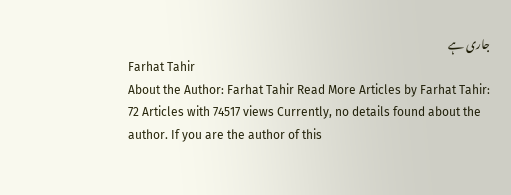جاری ہے
Farhat Tahir
About the Author: Farhat Tahir Read More Articles by Farhat Tahir: 72 Articles with 74517 views Currently, no details found about the author. If you are the author of this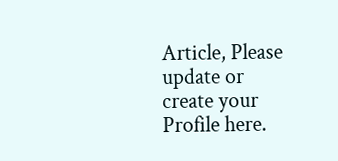Article, Please update or create your Profile here.